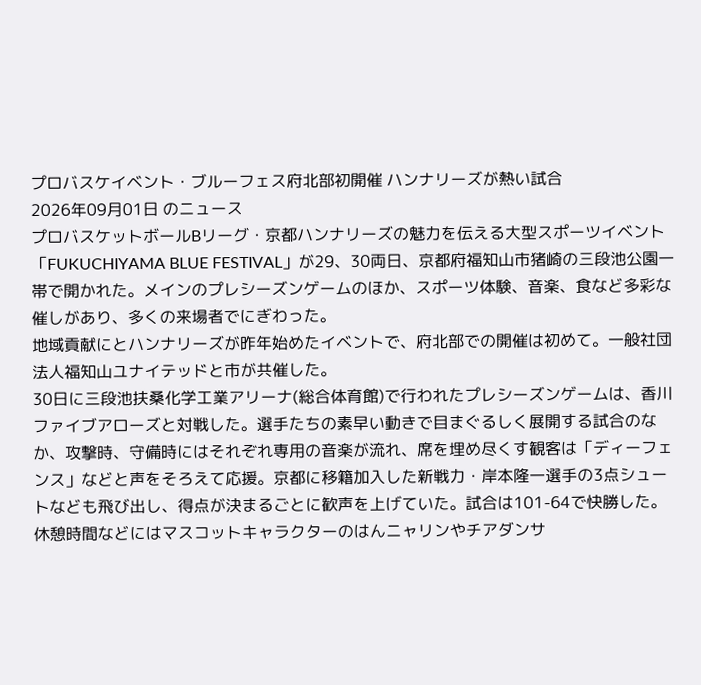プロバスケイベント・ブルーフェス府北部初開催 ハンナリーズが熱い試合
2026年09月01日 のニュース
プロバスケットボールBリーグ・京都ハンナリーズの魅力を伝える大型スポーツイベント「FUKUCHIYAMA BLUE FESTIVAL」が29、30両日、京都府福知山市猪崎の三段池公園一帯で開かれた。メインのプレシーズンゲームのほか、スポーツ体験、音楽、食など多彩な催しがあり、多くの来場者でにぎわった。
地域貢献にとハンナリーズが昨年始めたイベントで、府北部での開催は初めて。一般社団法人福知山ユナイテッドと市が共催した。
30日に三段池扶桑化学工業アリーナ(総合体育館)で行われたプレシーズンゲームは、香川ファイブアローズと対戦した。選手たちの素早い動きで目まぐるしく展開する試合のなか、攻撃時、守備時にはそれぞれ専用の音楽が流れ、席を埋め尽くす観客は「ディーフェンス」などと声をそろえて応援。京都に移籍加入した新戦力・岸本隆一選手の3点シュートなども飛び出し、得点が決まるごとに歓声を上げていた。試合は101-64で快勝した。
休憩時間などにはマスコットキャラクターのはんニャリンやチアダンサ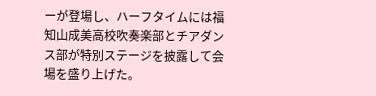ーが登場し、ハーフタイムには福知山成美高校吹奏楽部とチアダンス部が特別ステージを披露して会場を盛り上げた。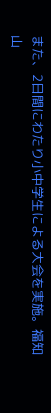また、2日間にわたり小中学生による大会を実施。福知山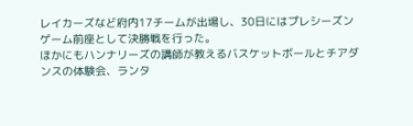レイカーズなど府内17チームが出場し、30日にはプレシーズンゲーム前座として決勝戦を行った。
ほかにもハンナリーズの講師が教えるバスケットボールとチアダンスの体験会、ランタ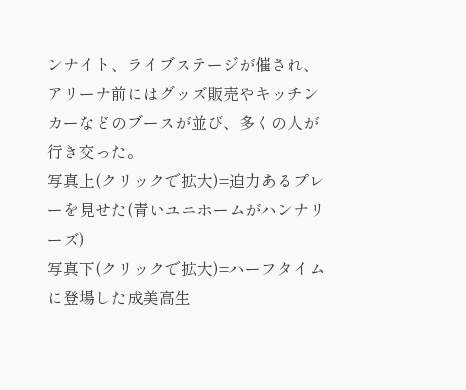ンナイト、ライブステージが催され、アリーナ前にはグッズ販売やキッチンカーなどのブースが並び、多くの人が行き交った。
写真上(クリックで拡大)=迫力あるプレーを見せた(青いユニホームがハンナリーズ)
写真下(クリックで拡大)=ハーフタイムに登場した成美高生